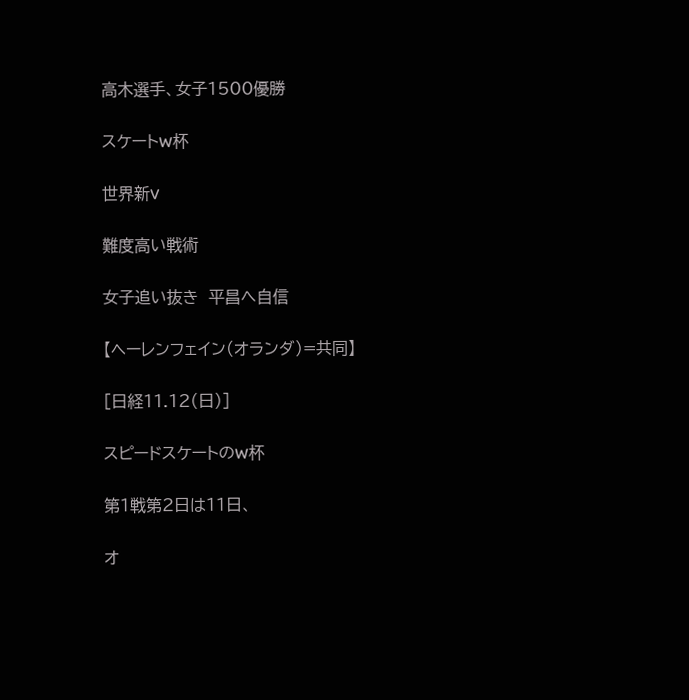高木選手、女子1500優勝

スケートW杯

世界新V

難度高い戦術

女子追い抜き  平昌へ自信

【ヘーレンフェイン(オランダ)=共同】

[日経11.12(日)]

スピードスケートのW杯

第1戦第2日は11日、

オ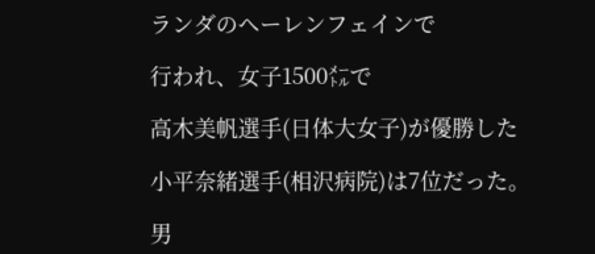ランダのヘーレンフェインで

行われ、女子1500㍍で

高木美帆選手(日体大女子)が優勝した

小平奈緒選手(相沢病院)は7位だった。

男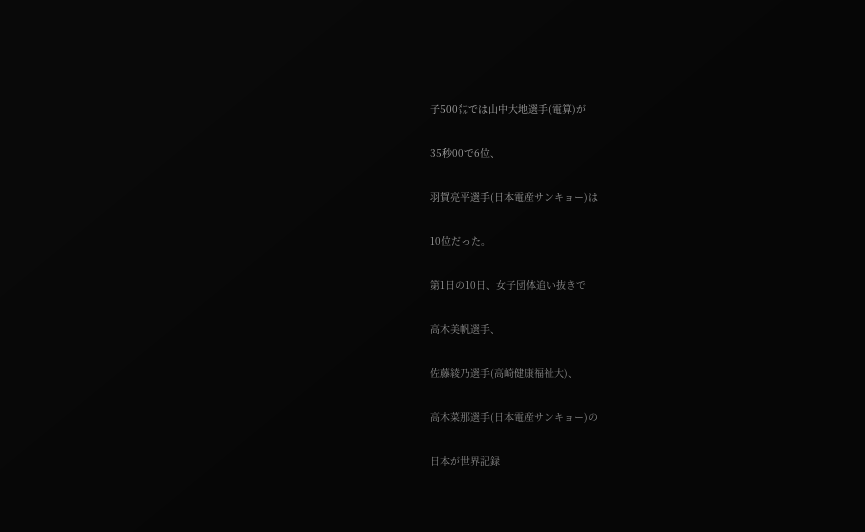子500㍍では山中大地選手(電算)が

35秒00で6位、

羽賀亮平選手(日本電産サンキョー)は

10位だった。

第1日の10日、女子団体追い抜きで

高木美帆選手、

佐藤綾乃選手(高崎健康福祉大)、

高木菜那選手(日本電産サンキョー)の

日本が世界記録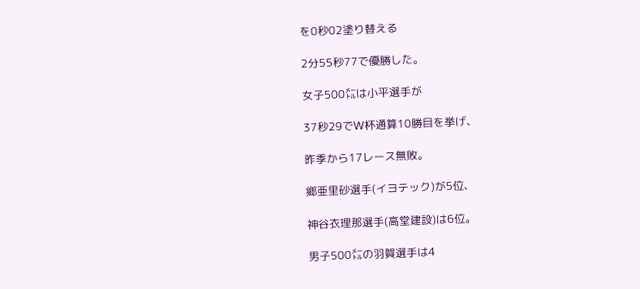を0秒02塗り替える

2分55秒77で優勝した。

女子500㍍は小平選手が

37秒29でW杯通算10勝目を挙げ、

昨季から17レース無敗。

郷亜里砂選手(イヨテック)が5位、

神谷衣理那選手(高堂建設)は6位。

男子500㍍の羽賀選手は4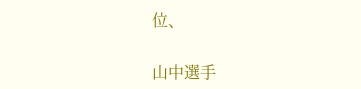位、

山中選手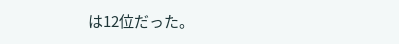は12位だった。